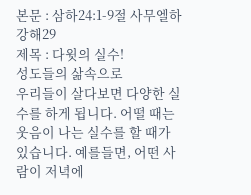본문 : 삼하24:1-9절 사무엘하 강해29
제목 : 다윗의 실수!
성도들의 삶속으로
우리들이 살다보면 다양한 실수를 하게 됩니다. 어떨 때는 웃음이 나는 실수를 할 때가 있습니다. 예를들면, 어떤 사람이 저녁에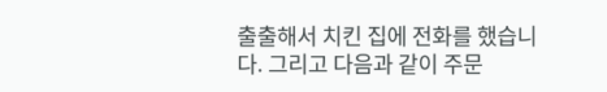출출해서 치킨 집에 전화를 했습니다. 그리고 다음과 같이 주문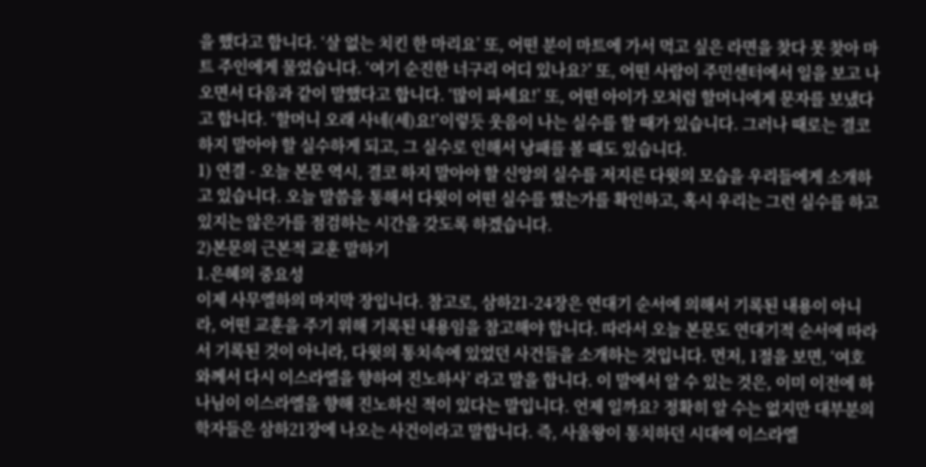을 했다고 합니다. ‘살 없는 치킨 한 마리요’ 또, 어떤 분이 마트에 가서 먹고 싶은 라면을 찾다 못 찾아 마트 주인에게 물었습니다. ‘여기 순진한 너구리 어디 있나요?’ 또, 어떤 사람이 주민센터에서 일을 보고 나오면서 다음과 같이 말했다고 합니다. ‘많이 파세요!’ 또, 어떤 아이가 모처럼 할머니에게 문자를 보냈다고 합니다. ‘할머니 오래 사네(세)요!’이렇듯 웃음이 나는 실수를 할 때가 있습니다. 그러나 때로는 결코 하지 말아야 할 실수하게 되고, 그 실수로 인해서 낭패를 볼 때도 있습니다.
1) 연결 - 오늘 본문 역시, 결코 하지 말아야 할 신앙의 실수를 저지른 다윗의 모습을 우리들에게 소개하고 있습니다. 오늘 말씀을 통해서 다윗이 어떤 실수를 했는가를 확인하고, 혹시 우리는 그런 실수를 하고 있지는 않은가를 점검하는 시간을 갖도록 하겠습니다.
2)본문의 근본적 교훈 말하기
1.은혜의 중요성
이제 사무엘하의 마지막 장입니다. 참고로, 삼하21-24장은 연대기 순서에 의해서 기록된 내용이 아니라, 어떤 교훈을 주기 위해 기록된 내용임을 참고해야 합니다. 따라서 오늘 본문도 연대기적 순서에 따라서 기록된 것이 아니라, 다윗의 통치속에 있었던 사건들을 소개하는 것입니다. 먼저, 1절을 보면, ‘여호와께서 다시 이스라엘을 향하여 진노하사’ 라고 말을 합니다. 이 말에서 알 수 있는 것은, 이미 이전에 하나님이 이스라엘을 향해 진노하신 적이 있다는 말입니다. 언제 일까요? 정확히 알 수는 없지만 대부분의 학자들은 삼하21장에 나오는 사건이라고 말합니다. 즉, 사울왕이 통치하던 시대에 이스라엘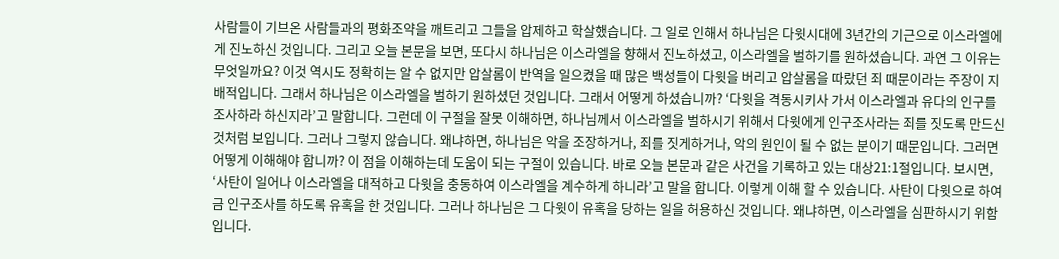사람들이 기브온 사람들과의 평화조약을 깨트리고 그들을 압제하고 학살했습니다. 그 일로 인해서 하나님은 다윗시대에 3년간의 기근으로 이스라엘에게 진노하신 것입니다. 그리고 오늘 본문을 보면, 또다시 하나님은 이스라엘을 향해서 진노하셨고, 이스라엘을 벌하기를 원하셨습니다. 과연 그 이유는 무엇일까요? 이것 역시도 정확히는 알 수 없지만 압살롬이 반역을 일으켰을 때 많은 백성들이 다윗을 버리고 압살롬을 따랐던 죄 때문이라는 주장이 지배적입니다. 그래서 하나님은 이스라엘을 벌하기 원하셨던 것입니다. 그래서 어떻게 하셨습니까? ‘다윗을 격동시키사 가서 이스라엘과 유다의 인구를 조사하라 하신지라’고 말합니다. 그런데 이 구절을 잘못 이해하면, 하나님께서 이스라엘을 벌하시기 위해서 다윗에게 인구조사라는 죄를 짓도록 만드신 것처럼 보입니다. 그러나 그렇지 않습니다. 왜냐하면, 하나님은 악을 조장하거나, 죄를 짓게하거나, 악의 원인이 될 수 없는 분이기 때문입니다. 그러면 어떻게 이해해야 합니까? 이 점을 이해하는데 도움이 되는 구절이 있습니다. 바로 오늘 본문과 같은 사건을 기록하고 있는 대상21:1절입니다. 보시면, ‘사탄이 일어나 이스라엘을 대적하고 다윗을 충동하여 이스라엘을 계수하게 하니라’고 말을 합니다. 이렇게 이해 할 수 있습니다. 사탄이 다윗으로 하여금 인구조사를 하도록 유혹을 한 것입니다. 그러나 하나님은 그 다윗이 유혹을 당하는 일을 허용하신 것입니다. 왜냐하면, 이스라엘을 심판하시기 위함입니다.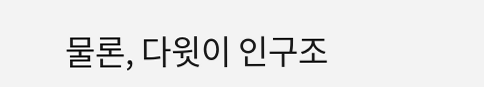물론, 다윗이 인구조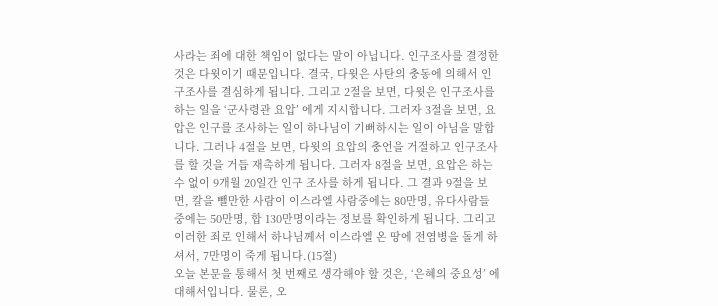사라는 죄에 대한 책임이 없다는 말이 아닙니다. 인구조사를 결정한 것은 다윗이기 때문입니다. 결국, 다윗은 사탄의 충동에 의해서 인구조사를 결심하게 됩니다. 그리고 2절을 보면, 다윗은 인구조사를 하는 일을 ‘군사령관 요압’ 에게 지시합니다. 그러자 3절을 보면, 요압은 인구를 조사하는 일이 하나님이 기뻐하시는 일이 아님을 말합니다. 그러나 4절을 보면, 다윗의 요압의 충언을 거절하고 인구조사를 할 것을 거듭 재촉하게 됩니다. 그러자 8절을 보면, 요압은 하는수 없이 9개월 20일간 인구 조사를 하게 됩니다. 그 결과 9절을 보면, 칼을 뺄만한 사람이 이스라엘 사람중에는 80만명, 유다사람들 중에는 50만명, 합 130만명이라는 정보를 확인하게 됩니다. 그리고 이러한 죄로 인해서 하나님께서 이스라엘 온 땅에 전염병을 돌게 하셔서, 7만명이 죽게 됩니다.(15절)
오늘 본문을 통해서 첫 번째로 생각해야 할 것은, ‘은혜의 중요성’ 에 대해서입니다. 물론, 오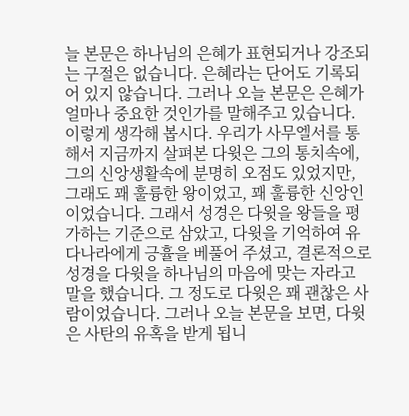늘 본문은 하나님의 은혜가 표현되거나 강조되는 구절은 없습니다. 은혜라는 단어도 기록되어 있지 않습니다. 그러나 오늘 본문은 은혜가 얼마나 중요한 것인가를 말해주고 있습니다. 이렇게 생각해 봅시다. 우리가 사무엘서를 통해서 지금까지 살펴본 다윗은 그의 통치속에, 그의 신앙생활속에 분명히 오점도 있었지만, 그래도 꽤 훌륭한 왕이었고, 꽤 훌륭한 신앙인이었습니다. 그래서 성경은 다윗을 왕들을 평가하는 기준으로 삼았고, 다윗을 기억하여 유다나라에게 긍휼을 베풀어 주셨고, 결론적으로 성경을 다윗을 하나님의 마음에 맞는 자라고 말을 했습니다. 그 정도로 다윗은 꽤 괜찮은 사람이었습니다. 그러나 오늘 본문을 보면, 다윗은 사탄의 유혹을 받게 됩니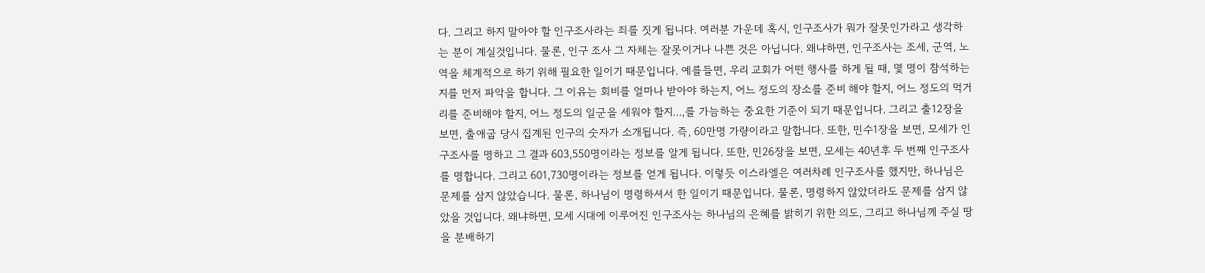다. 그리고 하지 말아야 할 인구조사라는 죄를 짓게 됩니다. 여러분 가운데 혹시, 인구조사가 뭐가 잘못인가라고 생각하는 분이 계실것입니다. 물론, 인구 조사 그 자체는 잘못이거나 나쁜 것은 아닙니다. 왜냐하면, 인구조사는 조세, 군역, 노역을 체계적으로 하기 위해 필요한 일이기 때문입니다. 예를들면, 우리 교회가 어떤 행사를 하게 될 때, 몇 명이 참석하는지를 먼저 파악을 합니다. 그 이유는 회비를 얼마나 받아야 하는지, 어느 정도의 장소를 준비 해야 할지, 어느 정도의 먹거리를 준비해야 할지, 어느 정도의 일군을 세워야 할지...,를 가늠하는 중요한 기준이 되기 때문입니다. 그리고 출12장을 보면, 출애굽 당시 집계된 인구의 숫자가 소개됩니다. 즉, 60만명 가량이라고 말합니다. 또한, 민수1장을 보면, 모세가 인구조사를 명하고 그 결과 603,550명이라는 정보를 알게 됩니다. 또한, 민26장을 보면, 모세는 40년후 두 번째 인구조사를 명합니다. 그리고 601,730명이라는 정보를 얻게 됩니다. 이렇듯 이스라엘은 여러차례 인구조사를 했지만, 하나님은 문제를 삼지 않았습니다. 물론, 하나님이 명령하셔서 한 일이기 때문입니다. 물론, 명령하지 않았더라도 문제를 삼지 않았을 것입니다. 왜냐하면, 모세 시대에 이루어진 인구조사는 하나님의 은혜를 밝히기 위한 의도, 그리고 하나님께 주실 땅을 분배하기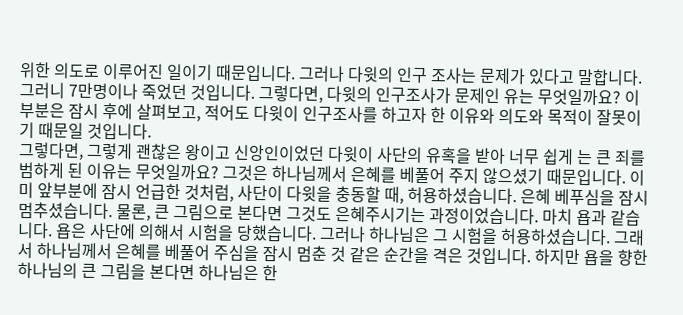위한 의도로 이루어진 일이기 때문입니다. 그러나 다윗의 인구 조사는 문제가 있다고 말합니다. 그러니 7만명이나 죽었던 것입니다. 그렇다면, 다윗의 인구조사가 문제인 유는 무엇일까요? 이 부분은 잠시 후에 살펴보고, 적어도 다윗이 인구조사를 하고자 한 이유와 의도와 목적이 잘못이기 때문일 것입니다.
그렇다면, 그렇게 괜찮은 왕이고 신앙인이었던 다윗이 사단의 유혹을 받아 너무 쉽게 는 큰 죄를 범하게 된 이유는 무엇일까요? 그것은 하나님께서 은혜를 베풀어 주지 않으셨기 때문입니다. 이미 앞부분에 잠시 언급한 것처럼, 사단이 다윗을 충동할 때, 허용하셨습니다. 은혜 베푸심을 잠시 멈추셨습니다. 물론, 큰 그림으로 본다면 그것도 은혜주시기는 과정이었습니다. 마치 욥과 같습니다. 욥은 사단에 의해서 시험을 당했습니다. 그러나 하나님은 그 시험을 허용하셨습니다. 그래서 하나님께서 은혜를 베풀어 주심을 잠시 멈춘 것 같은 순간을 격은 것입니다. 하지만 욥을 향한 하나님의 큰 그림을 본다면 하나님은 한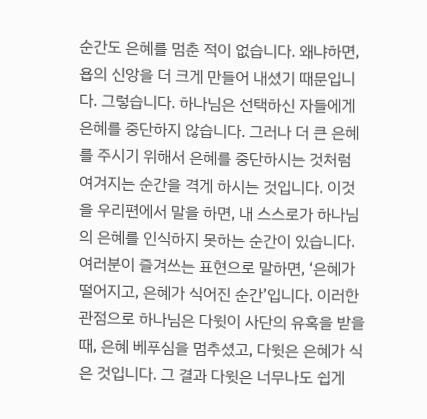순간도 은혜를 멈춘 적이 없습니다. 왜냐하면, 욥의 신앙을 더 크게 만들어 내셨기 때문입니다. 그렇습니다. 하나님은 선택하신 자들에게 은혜를 중단하지 않습니다. 그러나 더 큰 은혜를 주시기 위해서 은혜를 중단하시는 것처럼 여겨지는 순간을 격게 하시는 것입니다. 이것을 우리편에서 말을 하면, 내 스스로가 하나님의 은혜를 인식하지 못하는 순간이 있습니다. 여러분이 즐겨쓰는 표현으로 말하면, ‘은혜가 떨어지고, 은혜가 식어진 순간’입니다. 이러한 관점으로 하나님은 다윗이 사단의 유혹을 받을 때, 은혜 베푸심을 멈추셨고, 다윗은 은혜가 식은 것입니다. 그 결과 다윗은 너무나도 쉽게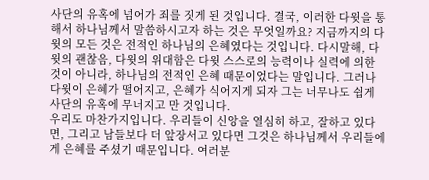사단의 유혹에 넘어가 죄를 짓게 된 것입니다. 결국, 이러한 다윗을 통해서 하나님께서 말씀하시고자 하는 것은 무엇일까요? 지금까지의 다윗의 모든 것은 전적인 하나님의 은혜였다는 것입니다. 다시말해, 다윗의 괜찮음, 다윗의 위대함은 다윗 스스로의 능력이나 실력에 의한 것이 아니라, 하나님의 전적인 은혜 때문이었다는 말입니다. 그러나 다윗이 은혜가 떨어지고, 은혜가 식어지게 되자 그는 너무나도 쉽게 사단의 유혹에 무너지고 만 것입니다.
우리도 마찬가지입니다. 우리들이 신앙을 열심히 하고, 잘하고 있다면, 그리고 남들보다 더 앞장서고 있다면 그것은 하나님께서 우리들에게 은혜를 주셨기 때문입니다. 여러분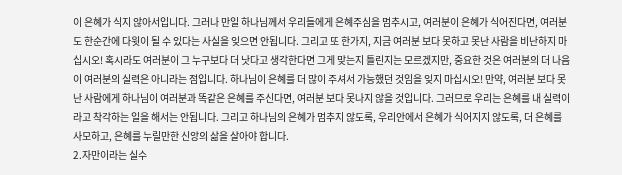이 은혜가 식지 않아서입니다. 그러나 만일 하나님께서 우리들에게 은혜주심을 멈추시고, 여러분이 은혜가 식어진다면, 여러분도 한순간에 다윗이 될 수 있다는 사실을 잊으면 안됩니다. 그리고 또 한가지, 지금 여러분 보다 못하고 못난 사람을 비난하지 마십시오! 혹시라도 여러분이 그 누구보다 더 낫다고 생각한다면 그게 맞는지 틀린지는 모르겠지만, 중요한 것은 여러분의 더 나음이 여러분의 실력은 아니라는 점입니다. 하나님이 은혜를 더 많이 주셔서 가능했던 것임을 잊지 마십시오! 만약, 여러분 보다 못난 사람에게 하나님이 여러분과 똑같은 은혜를 주신다면, 여러분 보다 못나지 않을 것입니다. 그러므로 우리는 은혜를 내 실력이라고 착각하는 일을 해서는 안됩니다. 그리고 하나님의 은혜가 멈추지 않도록, 우리안에서 은혜가 식어지지 않도록, 더 은혜를 사모하고, 은혜를 누릴만한 신앙의 삶을 살아야 합니다.
2.자만이라는 실수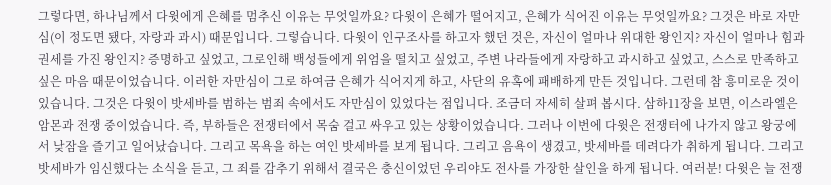그렇다면, 하나님께서 다윗에게 은혜를 멈추신 이유는 무엇일까요? 다윗이 은혜가 떨어지고, 은혜가 식어진 이유는 무엇일까요? 그것은 바로 자만심(이 정도면 됐다, 자랑과 과시) 때문입니다. 그렇습니다. 다윗이 인구조사를 하고자 했던 것은, 자신이 얼마나 위대한 왕인지? 자신이 얼마나 힘과 권세를 가진 왕인지? 증명하고 싶었고, 그로인해 백성들에게 위엄을 떨치고 싶었고, 주변 나라들에게 자랑하고 과시하고 싶었고, 스스로 만족하고 싶은 마음 때문이었습니다. 이러한 자만심이 그로 하여금 은혜가 식어지게 하고, 사단의 유혹에 패배하게 만든 것입니다. 그런데 참 흥미로운 것이 있습니다. 그것은 다윗이 밧세바를 범하는 범죄 속에서도 자만심이 있었다는 점입니다. 조금더 자세히 살펴 봅시다. 삼하11장을 보면, 이스라엘은 암몬과 전쟁 중이었습니다. 즉, 부하들은 전쟁터에서 목숨 걸고 싸우고 있는 상황이었습니다. 그러나 이번에 다윗은 전쟁터에 나가지 않고 왕궁에서 낮잠을 즐기고 일어났습니다. 그리고 목욕을 하는 여인 밧세바를 보게 됩니다. 그리고 음욕이 생겼고, 밧세바를 데려다가 취하게 됩니다. 그리고 밧세바가 임신했다는 소식을 듣고, 그 죄를 감추기 위해서 결국은 충신이었던 우리야도 전사를 가장한 살인을 하게 됩니다. 여러분! 다윗은 늘 전쟁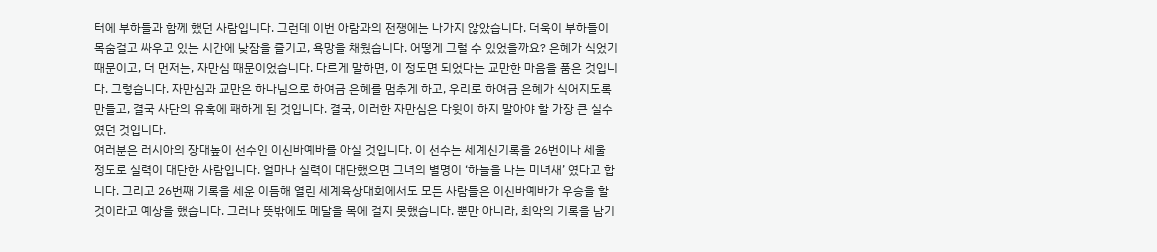터에 부하들과 함께 했던 사람입니다. 그런데 이번 아람과의 전쟁에는 나가지 않았습니다. 더욱이 부하들이 목숨걸고 싸우고 있는 시간에 낮잠을 즐기고, 욕망을 채웠습니다. 어떻게 그럴 수 있었을까요? 은혜가 식었기 때문이고, 더 먼저는, 자만심 때문이었습니다. 다르게 말하면, 이 정도면 되었다는 교만한 마음을 품은 것입니다. 그렇습니다. 자만심과 교만은 하나님으로 하여금 은혜를 멈추게 하고, 우리로 하여금 은혜가 식어지도록 만들고, 결국 사단의 유혹에 패하게 된 것입니다. 결국, 이러한 자만심은 다윗이 하지 말아야 할 가장 큰 실수였던 것입니다.
여러분은 러시아의 장대높이 선수인 이신바예바를 아실 것입니다. 이 선수는 세계신기록을 26번이나 세울 정도로 실력이 대단한 사람입니다. 얼마나 실력이 대단했으면 그녀의 별명이 ‘하늘을 나는 미녀새’ 였다고 합니다. 그리고 26번째 기록을 세운 이듬해 열린 세계육상대회에서도 모든 사람들은 이신바예바가 우승을 할 것이라고 예상을 했습니다. 그러나 뜻밖에도 메달을 목에 걸지 못했습니다. 뿐만 아니라, 최악의 기록을 남기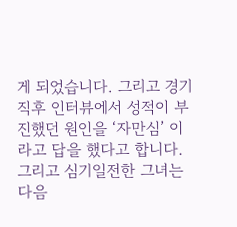게 되었습니다. 그리고 경기 직후 인터뷰에서 성적이 부진했던 원인을 ‘자만심’ 이라고 답을 했다고 합니다. 그리고 심기일전한 그녀는 다음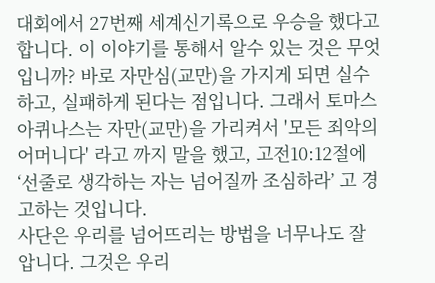대회에서 27번째 세계신기록으로 우승을 했다고 합니다. 이 이야기를 통해서 알수 있는 것은 무엇입니까? 바로 자만심(교만)을 가지게 되면 실수하고, 실패하게 된다는 점입니다. 그래서 토마스 아퀴나스는 자만(교만)을 가리켜서 '모든 죄악의 어머니다' 라고 까지 말을 했고, 고전10:12절에 ‘선줄로 생각하는 자는 넘어질까 조심하라’ 고 경고하는 것입니다.
사단은 우리를 넘어뜨리는 방법을 너무나도 잘 압니다. 그것은 우리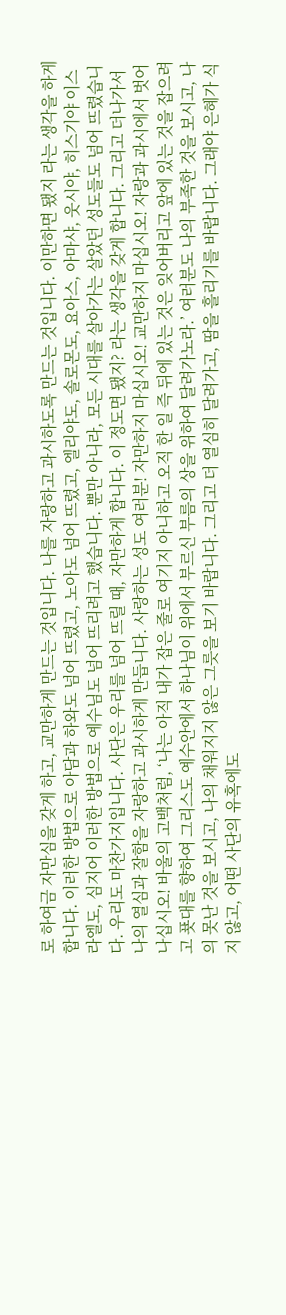로 하여금 자만심을 갖게 하고, 교만하게 만드는 것입니다. 나를 자랑하고 과시하도록 만드는 것입니다. 이만하면 됐지 라는 생각을 하게 합니다. 이러한 방법으로 아담과 하와도 넘어 뜨렸고, 노아도 넘어 뜨렸고, 엘리야도, 솔로몬도, 요아스, 아마샤, 웃시야, 히스기야 이스라엘도, 심지어 이러한 방법으로 예수님도 넘어 뜨리려고 했습니다. 뿐만 아니라, 모든 시대를 살아가는 살았던 성도들도 넘어 뜨렸습니다. 우리도 마찬가지입니다. 사단은 우리를 넘어 뜨릴 때, 자만하게 합니다. 이 정도면 됐지? 라는 생각을 갖게 합니다. 그리고 더나가서 나의 열심과 잘함을 자랑하고 과시하게 만듭니다. 사랑하는 성도 여러분! 자만하지 마십시오! 교만하지 마십시오! 자랑과 과시에서 벗어나십시오! 바울의 고백처럼, ‘나는 아직 내가 잡은 줄로 여기지 아니하고 오직 한 일 즉 뒤에 있는 것은 잊어버리고 앞에 있는 것을 잡으려고 푯대를 향하여 그리스도 예수안에서 하나님이 위에서 부르신 부름의 상을 위하여 달려가노라.’ 여러분도 나의 부족한 것을 보시고, 나의 못난 것을 보시고, 나의 채워지지 않은 그릇을 보기 바랍니다. 그리고 더 열심히 달려가고, 땀을 흘리기를 바랍니다. 그래야 은혜가 식지 않고, 어떤 사단의 유혹에도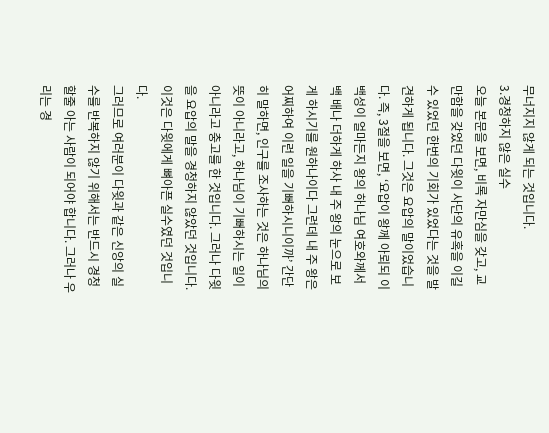무너지지 않게 되는 것입니다.
3.경청하지 않은 실수
오늘 본문을 보면, 비록 자만심을 갖고, 교만함을 갖었던 다윗이 사단의 유혹을 이길 수 있었던 한번의 기회가 있었다는 것을 발견하게 됩니다. 그것은 요압의 말이었습니다. 즉, 3절을 보면, ‘요압이 왕께 아뢰되 이 백성이 얼마든지 왕의 하나님 여호와께서 백 배나 더하게 하사 내 주 왕의 눈으로 보게 하시기를 원하나이다 그런데 내 주 왕은 어찌하여 이런 일을 기뻐하시니이까’ 간단히 말하면, 인구를 조사하는 것은 하나님의 뜻이 아니라고, 하나님이 기뻐하시는 일이 아니라고 충고를 한 것입니다. 그러나 다윗을 요압의 말을 경청하지 않았던 것입니다. 이것은 다윗에게 뼈아픈 실수였던 것입니다.
그러므로 여러분이 다윗과 같은 신앙의 실수를 반복하지 않기 위해서는 반드시 경청할줄 아는 사람이 되어야 합니다. 그러나 우리는 경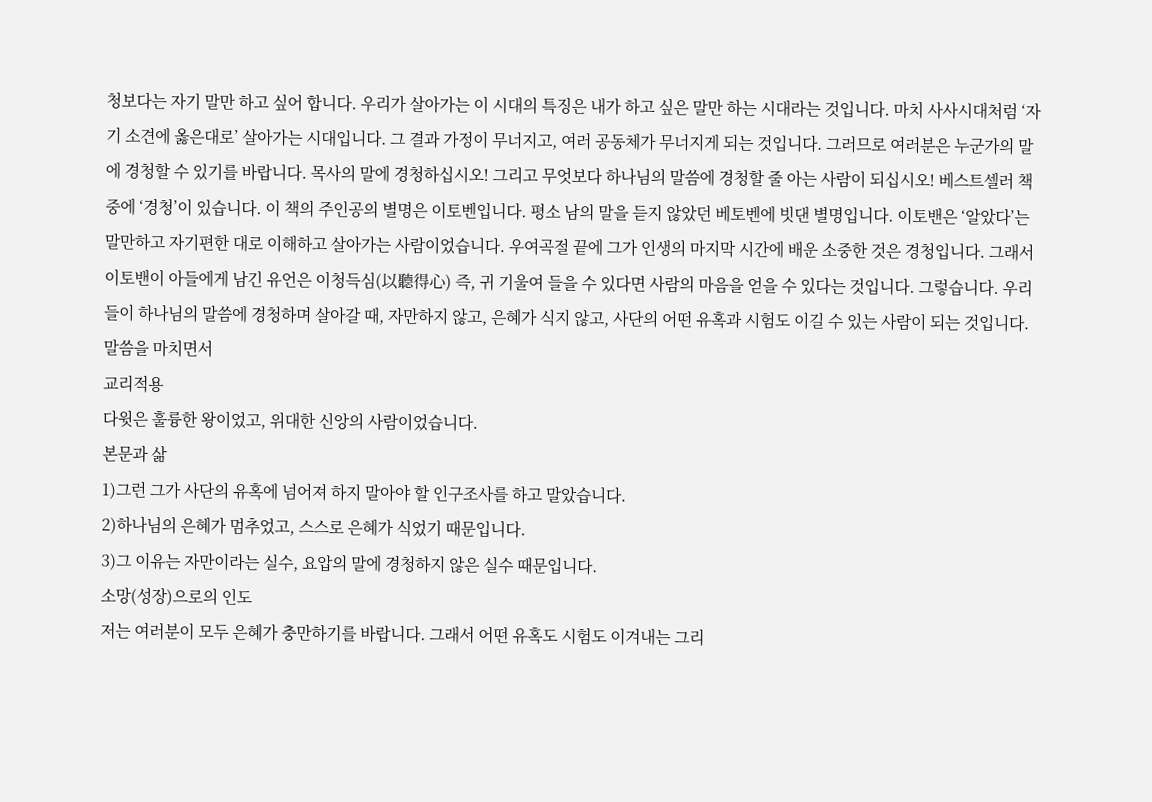청보다는 자기 말만 하고 싶어 합니다. 우리가 살아가는 이 시대의 특징은 내가 하고 싶은 말만 하는 시대라는 것입니다. 마치 사사시대처럼 ‘자기 소견에 옳은대로’ 살아가는 시대입니다. 그 결과 가정이 무너지고, 여러 공동체가 무너지게 되는 것입니다. 그러므로 여러분은 누군가의 말에 경청할 수 있기를 바랍니다. 목사의 말에 경청하십시오! 그리고 무엇보다 하나님의 말씀에 경청할 줄 아는 사람이 되십시오! 베스트셀러 책 중에 ‘경청’이 있습니다. 이 책의 주인공의 별명은 이토벤입니다. 평소 남의 말을 듣지 않았던 베토벤에 빗댄 별명입니다. 이토밴은 ‘알았다’는 말만하고 자기편한 대로 이해하고 살아가는 사람이었습니다. 우여곡절 끝에 그가 인생의 마지막 시간에 배운 소중한 것은 경청입니다. 그래서 이토밴이 아들에게 남긴 유언은 이청득심(以聽得心) 즉, 귀 기울여 들을 수 있다면 사람의 마음을 얻을 수 있다는 것입니다. 그렇습니다. 우리들이 하나님의 말씀에 경청하며 살아갈 때, 자만하지 않고, 은혜가 식지 않고, 사단의 어떤 유혹과 시험도 이길 수 있는 사람이 되는 것입니다.
말씀을 마치면서
교리적용
다윗은 훌륭한 왕이었고, 위대한 신앙의 사람이었습니다.
본문과 삶
1)그런 그가 사단의 유혹에 넘어져 하지 말아야 할 인구조사를 하고 말았습니다.
2)하나님의 은혜가 멈추었고, 스스로 은혜가 식었기 때문입니다.
3)그 이유는 자만이라는 실수, 요압의 말에 경청하지 않은 실수 때문입니다.
소망(성장)으로의 인도
저는 여러분이 모두 은혜가 충만하기를 바랍니다. 그래서 어떤 유혹도 시험도 이겨내는 그리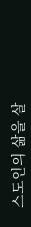스도인의 삶을 살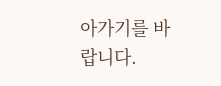아가기를 바랍니다.